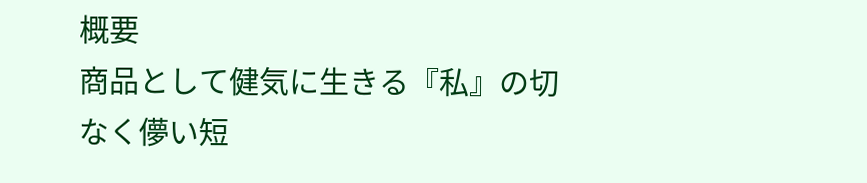概要
商品として健気に生きる『私』の切なく儚い短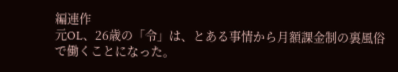編連作
元OL、26歳の「令」は、とある事情から月額課金制の裏風俗で働くことになった。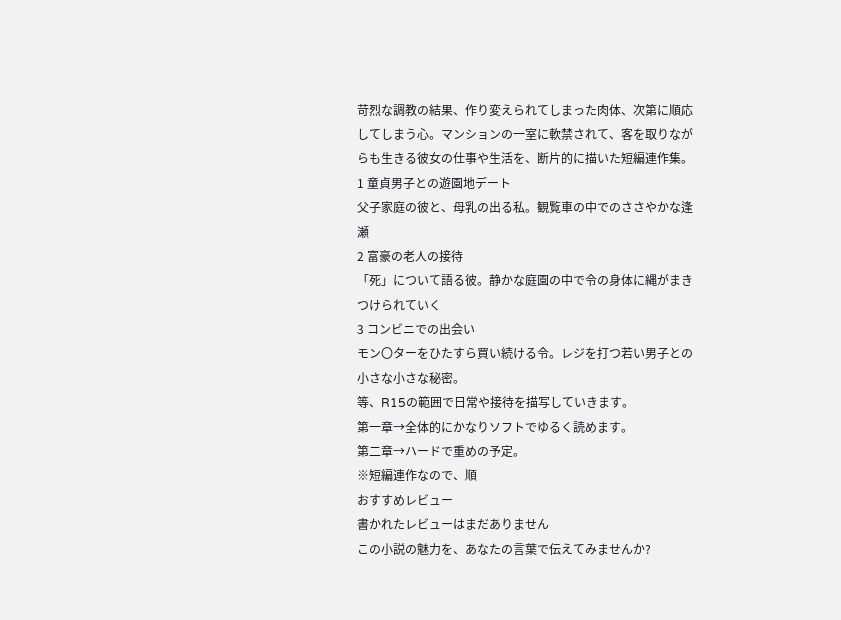苛烈な調教の結果、作り変えられてしまった肉体、次第に順応してしまう心。マンションの一室に軟禁されて、客を取りながらも生きる彼女の仕事や生活を、断片的に描いた短編連作集。
1 童貞男子との遊園地デート
父子家庭の彼と、母乳の出る私。観覧車の中でのささやかな逢瀬
2 富豪の老人の接待
「死」について語る彼。静かな庭園の中で令の身体に縄がまきつけられていく
3 コンビニでの出会い
モン〇ターをひたすら買い続ける令。レジを打つ若い男子との小さな小さな秘密。
等、R15の範囲で日常や接待を描写していきます。
第一章→全体的にかなりソフトでゆるく読めます。
第二章→ハードで重めの予定。
※短編連作なので、順
おすすめレビュー
書かれたレビューはまだありません
この小説の魅力を、あなたの言葉で伝えてみませんか?